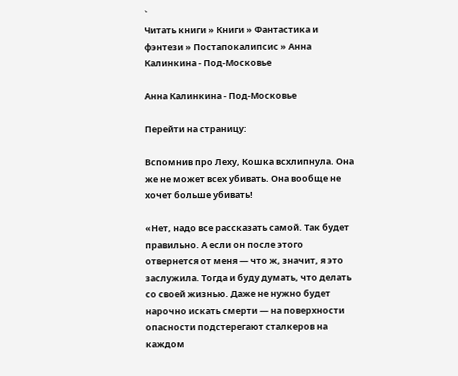`
Читать книги » Книги » Фантастика и фэнтези » Постапокалипсис » Анна Калинкина - Под-Московье

Анна Калинкина - Под-Московье

Перейти на страницу:

Вспомнив про Леху, Кошка всхлипнула. Она же не может всех убивать. Она вообще не хочет больше убивать!

«Нет, надо все рассказать самой. Так будет правильно. А если он после этого отвернется от меня — что ж, значит, я это заслужила. Тогда и буду думать, что делать со своей жизнью. Даже не нужно будет нарочно искать смерти — на поверхности опасности подстерегают сталкеров на каждом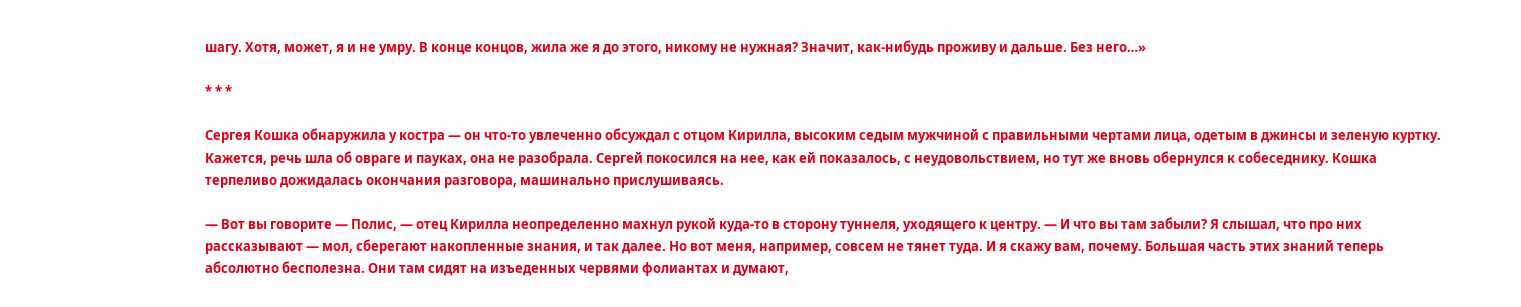шагу. Хотя, может, я и не умру. В конце концов, жила же я до этого, никому не нужная? Значит, как-нибудь проживу и дальше. Без него…»

* * *

Сергея Кошка обнаружила у костра — он что-то увлеченно обсуждал с отцом Кирилла, высоким седым мужчиной с правильными чертами лица, одетым в джинсы и зеленую куртку. Кажется, речь шла об овраге и пауках, она не разобрала. Сергей покосился на нее, как ей показалось, с неудовольствием, но тут же вновь обернулся к собеседнику. Кошка терпеливо дожидалась окончания разговора, машинально прислушиваясь.

— Вот вы говорите — Полис, — отец Кирилла неопределенно махнул рукой куда-то в сторону туннеля, уходящего к центру. — И что вы там забыли? Я слышал, что про них рассказывают — мол, сберегают накопленные знания, и так далее. Но вот меня, например, совсем не тянет туда. И я скажу вам, почему. Большая часть этих знаний теперь абсолютно бесполезна. Они там сидят на изъеденных червями фолиантах и думают,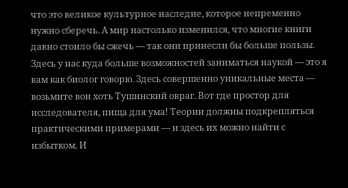что это великое культурное наследие, которое непременно нужно сберечь. А мир настолько изменился, что многие книги давно стоило бы сжечь — так они принесли бы больше пользы. Здесь у нас куда больше возможностей заниматься наукой — это я вам как биолог говорю. Здесь совершенно уникальные места — возьмите вон хоть Тушинский овраг. Вот где простор для исследователя, пища для ума! Теории должны подкрепляться практическими примерами — и здесь их можно найти с избытком. И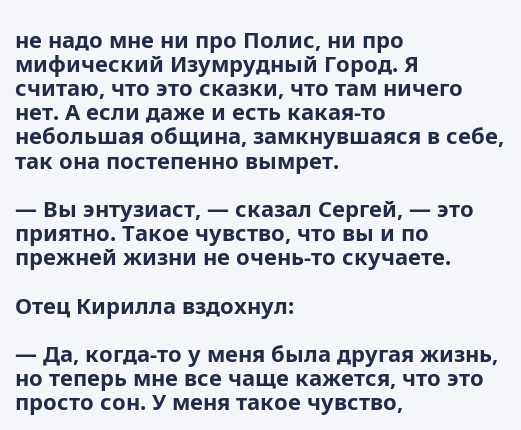не надо мне ни про Полис, ни про мифический Изумрудный Город. Я считаю, что это сказки, что там ничего нет. А если даже и есть какая-то небольшая община, замкнувшаяся в себе, так она постепенно вымрет.

— Вы энтузиаст, — сказал Сергей, — это приятно. Такое чувство, что вы и по прежней жизни не очень-то скучаете.

Отец Кирилла вздохнул:

— Да, когда-то у меня была другая жизнь, но теперь мне все чаще кажется, что это просто сон. У меня такое чувство,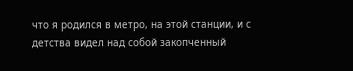что я родился в метро, на этой станции, и с детства видел над собой закопченный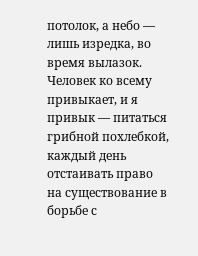потолок, а небо — лишь изредка, во время вылазок. Человек ко всему привыкает, и я привык — питаться грибной похлебкой, каждый день отстаивать право на существование в борьбе с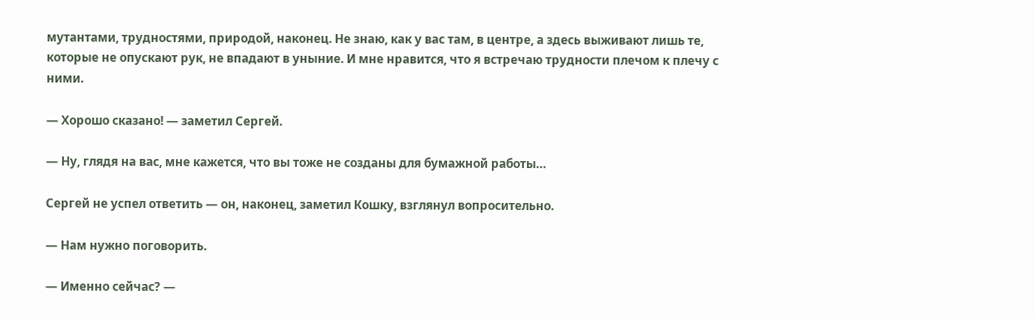мутантами, трудностями, природой, наконец. Не знаю, как у вас там, в центре, а здесь выживают лишь те, которые не опускают рук, не впадают в уныние. И мне нравится, что я встречаю трудности плечом к плечу с ними.

— Хорошо сказано! — заметил Сергей.

— Ну, глядя на вас, мне кажется, что вы тоже не созданы для бумажной работы…

Сергей не успел ответить — он, наконец, заметил Кошку, взглянул вопросительно.

— Нам нужно поговорить.

— Именно сейчас? —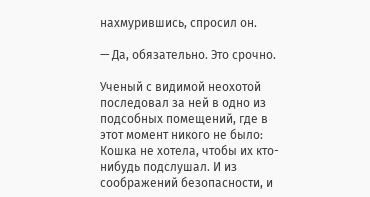нахмурившись, спросил он.

— Да, обязательно. Это срочно.

Ученый с видимой неохотой последовал за ней в одно из подсобных помещений, где в этот момент никого не было: Кошка не хотела, чтобы их кто-нибудь подслушал. И из соображений безопасности, и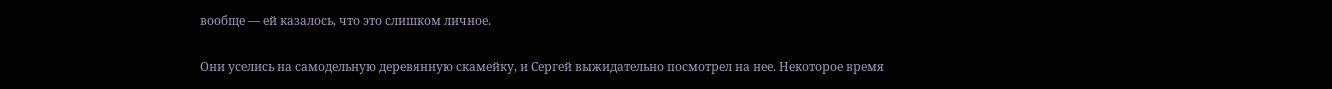вообще — ей казалось, что это слишком личное.

Они уселись на самодельную деревянную скамейку, и Сергей выжидательно посмотрел на нее. Некоторое время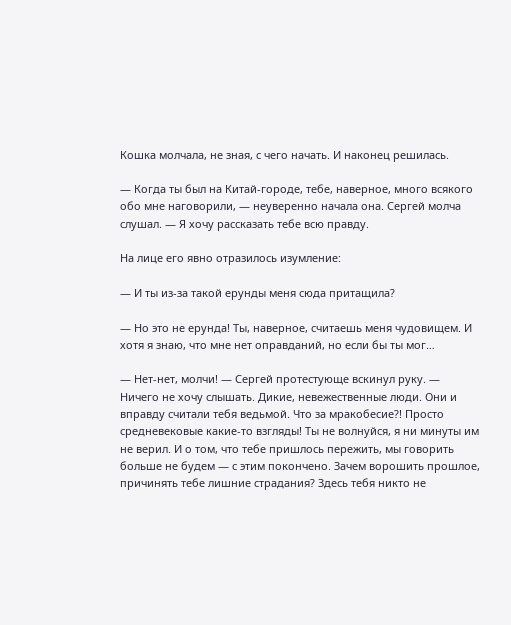Кошка молчала, не зная, с чего начать. И наконец решилась.

— Когда ты был на Китай-городе, тебе, наверное, много всякого обо мне наговорили, — неуверенно начала она. Сергей молча слушал. — Я хочу рассказать тебе всю правду.

На лице его явно отразилось изумление:

— И ты из-за такой ерунды меня сюда притащила?

— Но это не ерунда! Ты, наверное, считаешь меня чудовищем. И хотя я знаю, что мне нет оправданий, но если бы ты мог…

— Нет-нет, молчи! — Сергей протестующе вскинул руку. — Ничего не хочу слышать. Дикие, невежественные люди. Они и вправду считали тебя ведьмой. Что за мракобесие?! Просто средневековые какие-то взгляды! Ты не волнуйся, я ни минуты им не верил. И о том, что тебе пришлось пережить, мы говорить больше не будем — с этим покончено. Зачем ворошить прошлое, причинять тебе лишние страдания? Здесь тебя никто не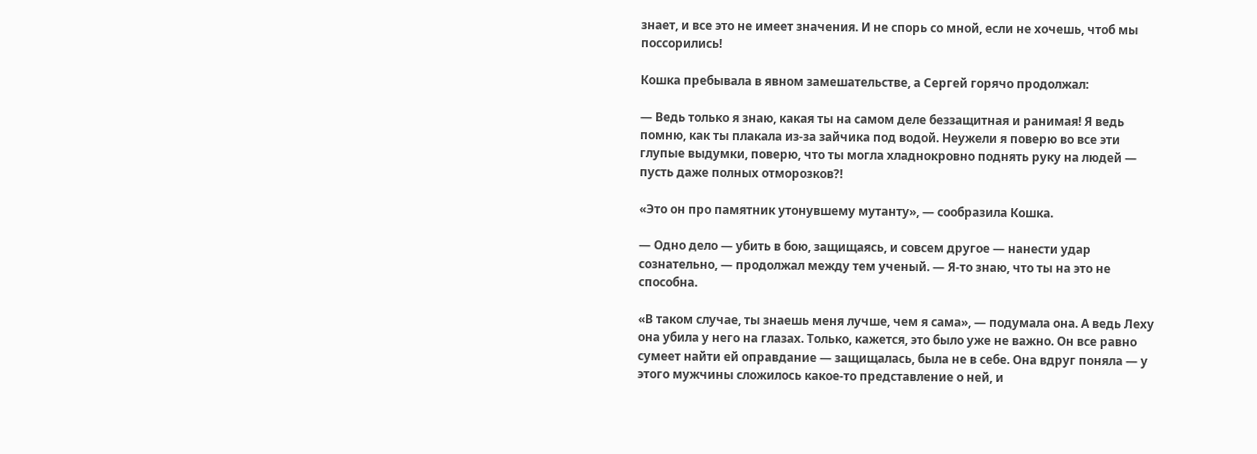знает, и все это не имеет значения. И не спорь со мной, если не хочешь, чтоб мы поссорились!

Кошка пребывала в явном замешательстве, а Сергей горячо продолжал:

— Ведь только я знаю, какая ты на самом деле беззащитная и ранимая! Я ведь помню, как ты плакала из-за зайчика под водой. Неужели я поверю во все эти глупые выдумки, поверю, что ты могла хладнокровно поднять руку на людей — пусть даже полных отморозков?!

«Это он про памятник утонувшему мутанту», — сообразила Кошка.

— Одно дело — убить в бою, защищаясь, и совсем другое — нанести удар сознательно, — продолжал между тем ученый. — Я-то знаю, что ты на это не способна.

«В таком случае, ты знаешь меня лучше, чем я сама», — подумала она. А ведь Леху она убила у него на глазах. Только, кажется, это было уже не важно. Он все равно сумеет найти ей оправдание — защищалась, была не в себе. Она вдруг поняла — у этого мужчины сложилось какое-то представление о ней, и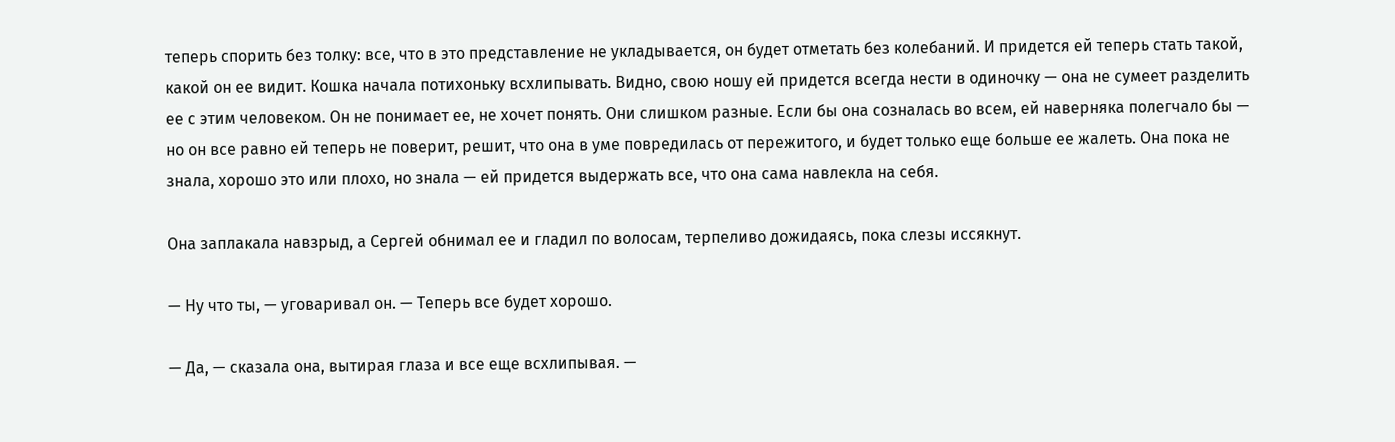теперь спорить без толку: все, что в это представление не укладывается, он будет отметать без колебаний. И придется ей теперь стать такой, какой он ее видит. Кошка начала потихоньку всхлипывать. Видно, свою ношу ей придется всегда нести в одиночку — она не сумеет разделить ее с этим человеком. Он не понимает ее, не хочет понять. Они слишком разные. Если бы она созналась во всем, ей наверняка полегчало бы — но он все равно ей теперь не поверит, решит, что она в уме повредилась от пережитого, и будет только еще больше ее жалеть. Она пока не знала, хорошо это или плохо, но знала — ей придется выдержать все, что она сама навлекла на себя.

Она заплакала навзрыд, а Сергей обнимал ее и гладил по волосам, терпеливо дожидаясь, пока слезы иссякнут.

— Ну что ты, — уговаривал он. — Теперь все будет хорошо.

— Да, — сказала она, вытирая глаза и все еще всхлипывая. —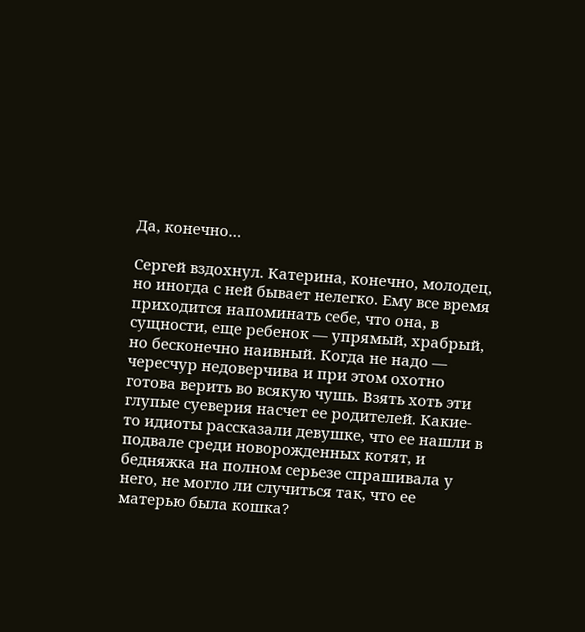Да, конечно…

Сергей вздохнул. Катерина, конечно, молодец, но иногда с ней бывает нелегко. Ему все время приходится напоминать себе, что она, в сущности, еще ребенок — упрямый, храбрый, но бесконечно наивный. Когда не надо — чересчур недоверчива и при этом охотно готова верить во всякую чушь. Взять хоть эти глупые суеверия насчет ее родителей. Какие-то идиоты рассказали девушке, что ее нашли в подвале среди новорожденных котят, и бедняжка на полном серьезе спрашивала у него, не могло ли случиться так, что ее матерью была кошка?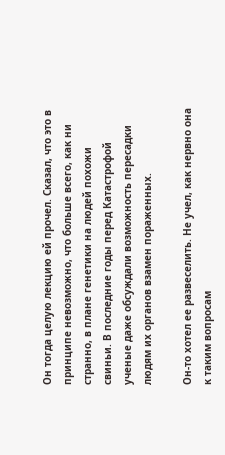Он тогда целую лекцию ей прочел. Сказал, что это в принципе невозможно, что больше всего, как ни странно, в плане генетики на людей похожи свиньи. В последние годы перед Катастрофой ученые даже обсуждали возможность пересадки людям их органов взамен пораженных.

Он-то хотел ее развеселить. Не учел, как нервно она к таким вопросам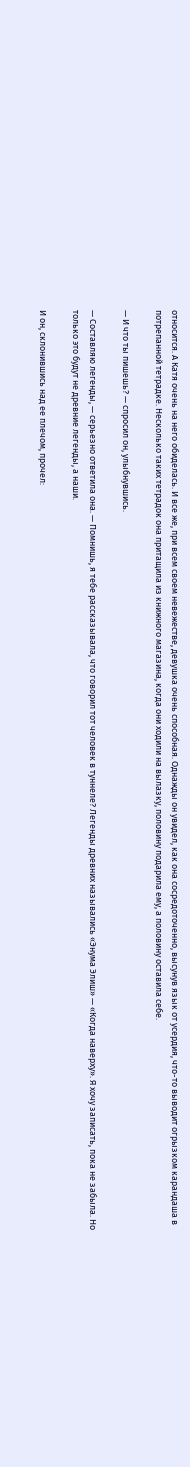относится. А Катя очень на него обиделась. И все же, при всем своем невежестве, девушка очень способная. Однажды он увидел, как она сосредоточенно, высунув язык от усердия, что-то выводит огрызком карандаша в потрепанной тетрадке. Несколько таких тетрадок она притащила из книжного магазина, когда они ходили на вылазку, половину подарила ему, а половину оставила себе.

— И что ты пишешь? — спросил он, улыбнувшись.

— Составляю легенды, — серьезно ответила она. — Помнишь, я тебе рассказывала, что говорил тот человек в туннеле? Легенды древних назывались «Энума Элиш» — «Когда наверху». Я хочу записать, пока не забыла. Но только это будут не древние легенды, а наши.

И он, склонившись над ее плечом, прочел: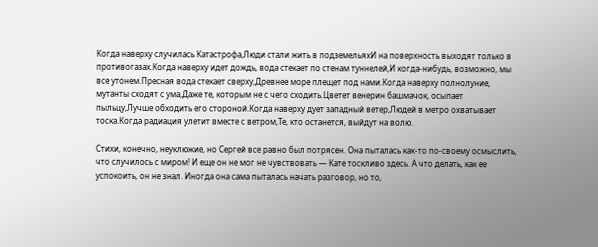Когда наверху случилась Катастрофа,Люди стали жить в подземельяхИ на поверхность выходят только в противогазах.Когда наверху идет дождь, вода стекает по стенам туннелей,И когда-нибудь, возможно, мы все утонем.Пресная вода стекает сверху,Древнее море плещет под нами.Когда наверху полнолуние, мутанты сходят с ума,Даже те, которым не с чего сходить.Цветет венерин башмачок, осыпает пыльцу,Лучше обходить его стороной.Когда наверху дует западный ветер,Людей в метро охватывает тоска.Когда радиация улетит вместе с ветром,Те, кто останется, выйдут на волю.

Стихи, конечно, неуклюжие, но Сергей все равно был потрясен. Она пыталась как-то по-своему осмыслить, что случилось с миром! И еще он не мог не чувствовать — Кате тоскливо здесь. А что делать, как ее успокоить, он не знал. Иногда она сама пыталась начать разговор, но то,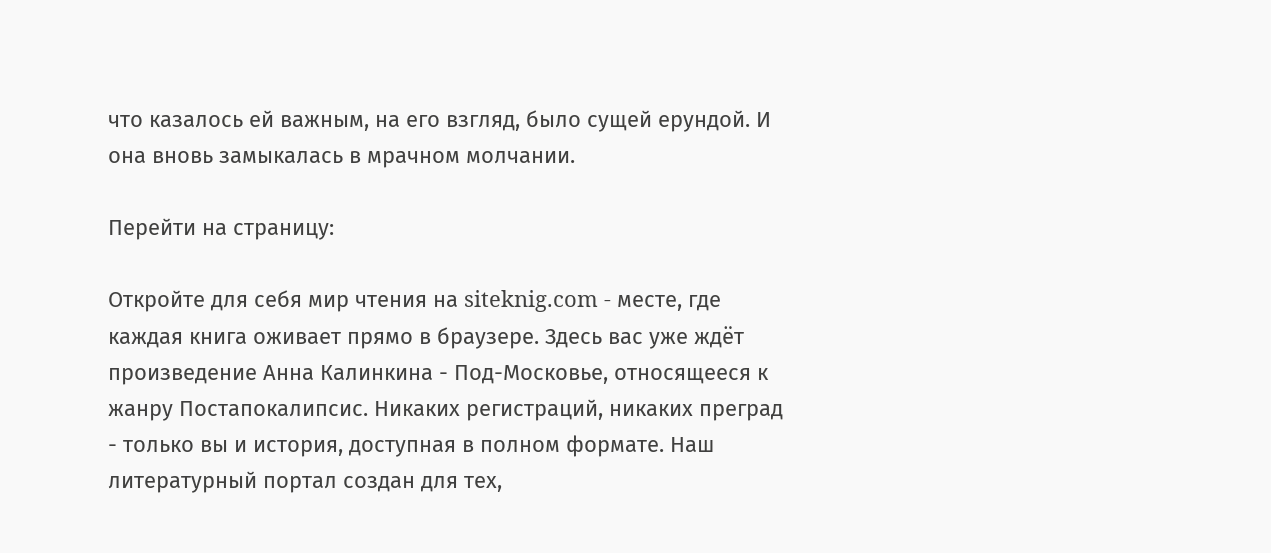что казалось ей важным, на его взгляд, было сущей ерундой. И она вновь замыкалась в мрачном молчании.

Перейти на страницу:

Откройте для себя мир чтения на siteknig.com - месте, где каждая книга оживает прямо в браузере. Здесь вас уже ждёт произведение Анна Калинкина - Под-Московье, относящееся к жанру Постапокалипсис. Никаких регистраций, никаких преград - только вы и история, доступная в полном формате. Наш литературный портал создан для тех,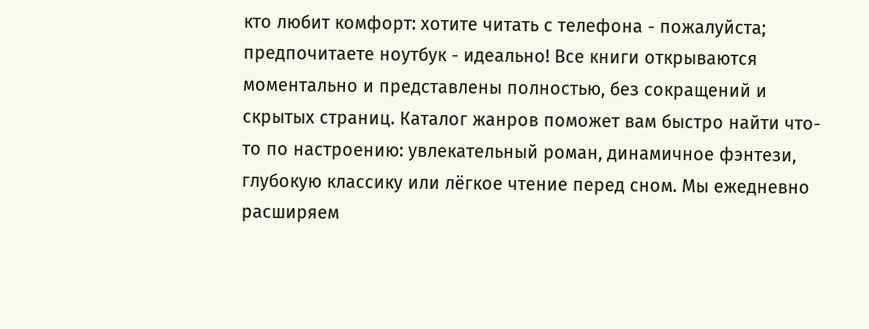кто любит комфорт: хотите читать с телефона - пожалуйста; предпочитаете ноутбук - идеально! Все книги открываются моментально и представлены полностью, без сокращений и скрытых страниц. Каталог жанров поможет вам быстро найти что-то по настроению: увлекательный роман, динамичное фэнтези, глубокую классику или лёгкое чтение перед сном. Мы ежедневно расширяем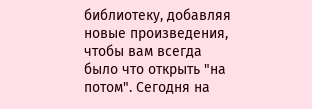библиотеку, добавляя новые произведения, чтобы вам всегда было что открыть "на потом". Сегодня на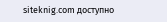siteknig.com доступно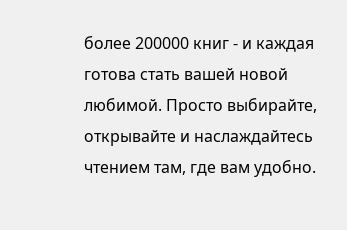более 200000 книг - и каждая готова стать вашей новой любимой. Просто выбирайте, открывайте и наслаждайтесь чтением там, где вам удобно.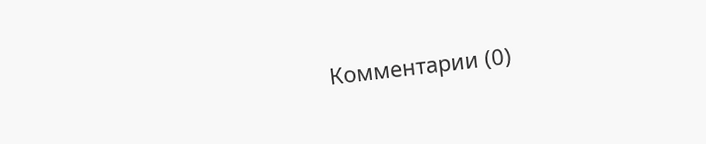Комментарии (0)